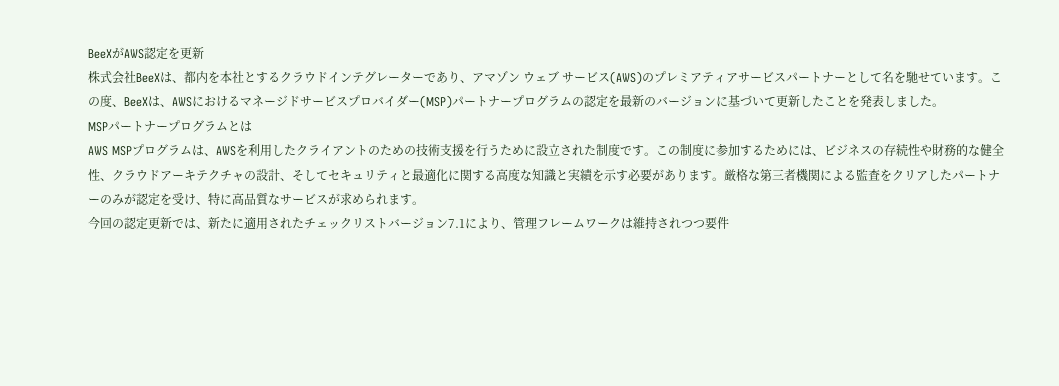BeeXがAWS認定を更新
株式会社BeeXは、都内を本社とするクラウドインテグレーターであり、アマゾン ウェブ サービス(AWS)のプレミアティアサービスパートナーとして名を馳せています。この度、BeeXは、AWSにおけるマネージドサービスプロバイダー(MSP)パートナープログラムの認定を最新のバージョンに基づいて更新したことを発表しました。
MSPパートナープログラムとは
AWS MSPプログラムは、AWSを利用したクライアントのための技術支援を行うために設立された制度です。この制度に参加するためには、ビジネスの存続性や財務的な健全性、クラウドアーキテクチャの設計、そしてセキュリティと最適化に関する高度な知識と実績を示す必要があります。厳格な第三者機関による監査をクリアしたパートナーのみが認定を受け、特に高品質なサービスが求められます。
今回の認定更新では、新たに適用されたチェックリストバージョン7.1により、管理フレームワークは維持されつつ要件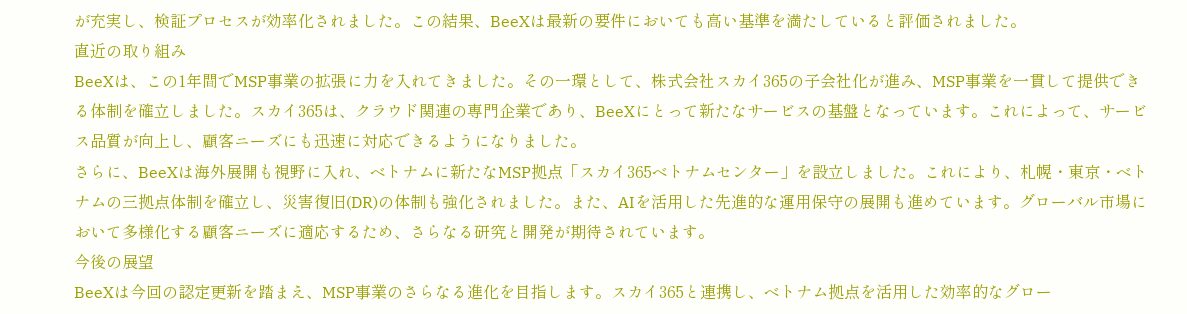が充実し、検証プロセスが効率化されました。この結果、BeeXは最新の要件においても高い基準を満たしていると評価されました。
直近の取り組み
BeeXは、この1年間でMSP事業の拡張に力を入れてきました。その一環として、株式会社スカイ365の子会社化が進み、MSP事業を一貫して提供できる体制を確立しました。スカイ365は、クラウド関連の専門企業であり、BeeXにとって新たなサービスの基盤となっています。これによって、サービス品質が向上し、顧客ニーズにも迅速に対応できるようになりました。
さらに、BeeXは海外展開も視野に入れ、ベトナムに新たなMSP拠点「スカイ365ベトナムセンター」を設立しました。これにより、札幌・東京・ベトナムの三拠点体制を確立し、災害復旧(DR)の体制も強化されました。また、AIを活用した先進的な運用保守の展開も進めています。グローバル市場において多様化する顧客ニーズに適応するため、さらなる研究と開発が期待されています。
今後の展望
BeeXは今回の認定更新を踏まえ、MSP事業のさらなる進化を目指します。スカイ365と連携し、ベトナム拠点を活用した効率的なグロー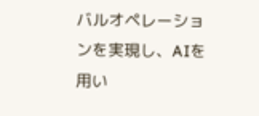バルオペレーションを実現し、AIを用い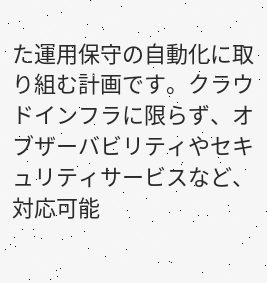た運用保守の自動化に取り組む計画です。クラウドインフラに限らず、オブザーバビリティやセキュリティサービスなど、対応可能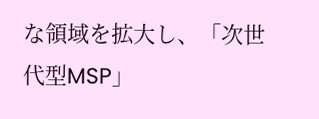な領域を拡大し、「次世代型MSP」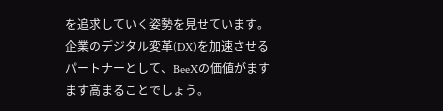を追求していく姿勢を見せています。企業のデジタル変革(DX)を加速させるパートナーとして、BeeXの価値がますます高まることでしょう。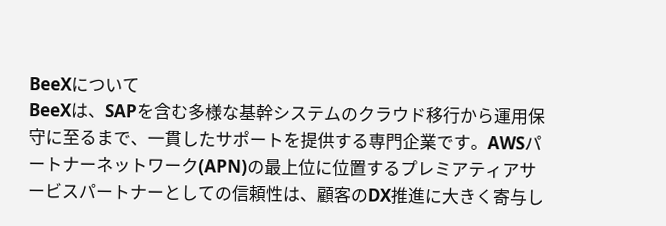BeeXについて
BeeXは、SAPを含む多様な基幹システムのクラウド移行から運用保守に至るまで、一貫したサポートを提供する専門企業です。AWSパートナーネットワーク(APN)の最上位に位置するプレミアティアサービスパートナーとしての信頼性は、顧客のDX推進に大きく寄与し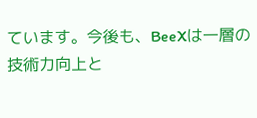ています。今後も、BeeXは一層の技術力向上と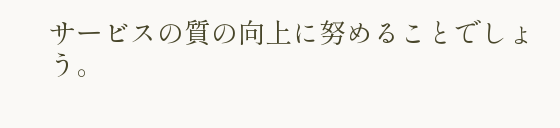サービスの質の向上に努めることでしょう。